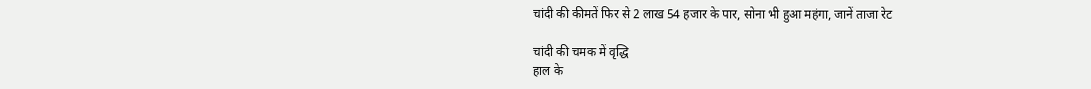चांदी की कीमतें फिर से 2 लाख 54 हजार के पार, सोना भी हुआ महंगा, जानें ताजा रेट

चांदी की चमक में वृद्धि
हाल के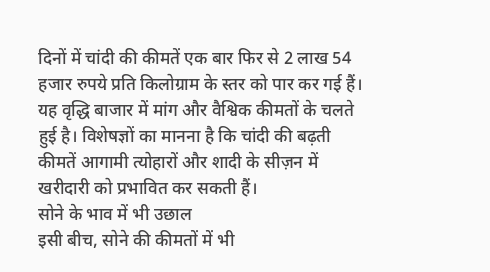दिनों में चांदी की कीमतें एक बार फिर से 2 लाख 54 हजार रुपये प्रति किलोग्राम के स्तर को पार कर गई हैं। यह वृद्धि बाजार में मांग और वैश्विक कीमतों के चलते हुई है। विशेषज्ञों का मानना है कि चांदी की बढ़ती कीमतें आगामी त्योहारों और शादी के सीज़न में खरीदारी को प्रभावित कर सकती हैं।
सोने के भाव में भी उछाल
इसी बीच, सोने की कीमतों में भी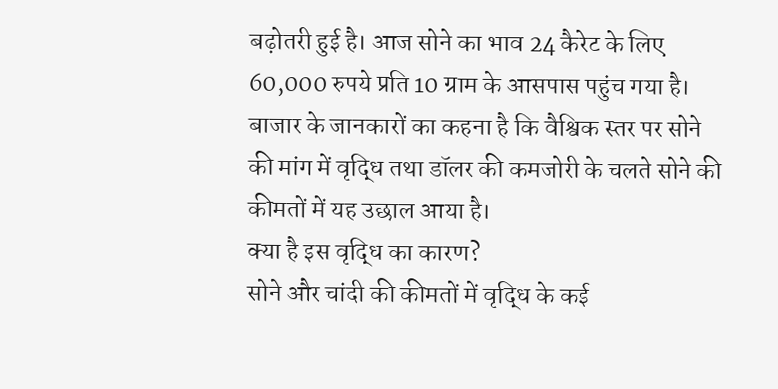बढ़ोतरी हुई है। आज सोने का भाव 24 कैरेट के लिए 60,000 रुपये प्रति 10 ग्राम के आसपास पहुंच गया है। बाजार के जानकारों का कहना है कि वैश्विक स्तर पर सोने की मांग में वृद्धि तथा डॉलर की कमजोरी के चलते सोने की कीमतों में यह उछाल आया है।
क्या है इस वृद्धि का कारण?
सोने और चांदी की कीमतों में वृद्धि के कई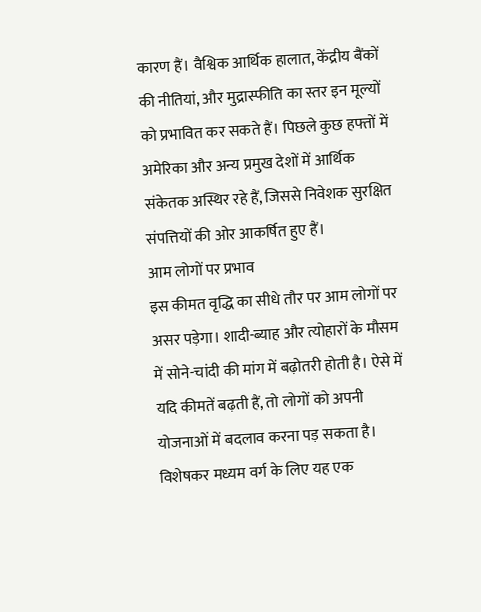कारण हैं। वैश्विक आर्थिक हालात, केंद्रीय बैंकों की नीतियां, और मुद्रास्फीति का स्तर इन मूल्यों को प्रभावित कर सकते हैं। पिछले कुछ हफ्तों में अमेरिका और अन्य प्रमुख देशों में आर्थिक संकेतक अस्थिर रहे हैं, जिससे निवेशक सुरक्षित संपत्तियों की ओर आकर्षित हुए हैं।
आम लोगों पर प्रभाव
इस कीमत वृद्धि का सीधे तौर पर आम लोगों पर असर पड़ेगा। शादी-ब्याह और त्योहारों के मौसम में सोने-चांदी की मांग में बढ़ोतरी होती है। ऐसे में यदि कीमतें बढ़ती हैं, तो लोगों को अपनी योजनाओं में बदलाव करना पड़ सकता है। विशेषकर मध्यम वर्ग के लिए यह एक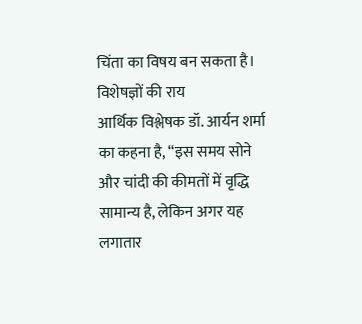चिंता का विषय बन सकता है।
विशेषज्ञों की राय
आर्थिक विश्लेषक डॉ. आर्यन शर्मा का कहना है, “इस समय सोने और चांदी की कीमतों में वृद्धि सामान्य है, लेकिन अगर यह लगातार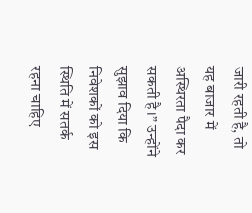जारी रहती है, तो यह बाजार में अस्थिरता पैदा कर सकती है।” उन्होंने सुझाव दिया कि निवेशकों को इस स्थिति में सतर्क रहना चाहिए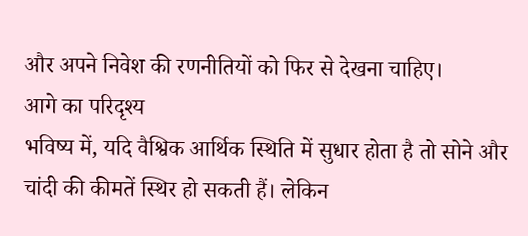और अपने निवेश की रणनीतियों को फिर से देखना चाहिए।
आगे का परिदृश्य
भविष्य में, यदि वैश्विक आर्थिक स्थिति में सुधार होता है तो सोने और चांदी की कीमतें स्थिर हो सकती हैं। लेकिन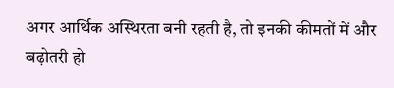अगर आर्थिक अस्थिरता बनी रहती है, तो इनकी कीमतों में और बढ़ोतरी हो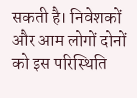सकती है। निवेशकों और आम लोगों दोनों को इस परिस्थिति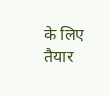के लिए तैयार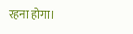रहना होगा।